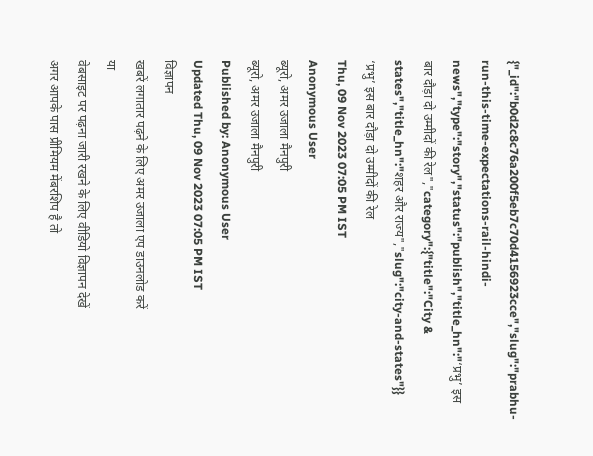{"_id":"b0d2c8c76a200f5eb7c70d4156923cce","slug":"prabhu-run-this-time-expectations-rail-hindi-news","type":"story","status":"publish","title_hn":"‘प्रभु’ इस बार दौड़ा दो उम्मीदों की रेल","category":{"title":"City & states","title_hn":"शहर और राज्य","slug":"city-and-states"}}
‘प्रभु’ इस बार दौड़ा दो उम्मीदों की रेल
Thu, 09 Nov 2023 07:05 PM IST
Anonymous User
ब्यूरो, अमर उजाला मैनपुरी
ब्यूरो, अमर उजाला मैनपुरी
Published by: Anonymous User
Updated Thu, 09 Nov 2023 07:05 PM IST
विज्ञापन
खबरें लगातार पढ़ने के लिए अमर उजाला एप डाउनलोड करें
या
वेबसाइट पर पढ़ना जारी रखने के लिए वीडियो विज्ञापन देखें
अगर आपके पास प्रीमियम मेंबरशिप है तो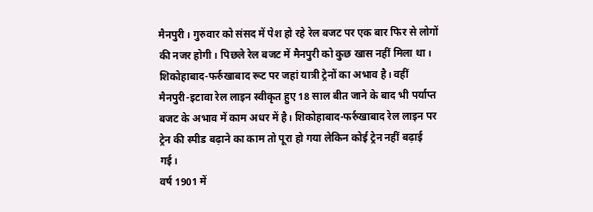मैनपुरी। गुरुवार को संसद में पेश हो रहे रेल बजट पर एक बार फिर से लोगों की नजर होगी। पिछले रेल बजट में मैनपुरी को कुछ खास नहीं मिला था। शिकोहाबाद-फर्रुखाबाद रूट पर जहां यात्री ट्रेनों का अभाव है। वहीं मैनपुरी-इटावा रेल लाइन स्वीकृत हुए 18 साल बीत जाने के बाद भी पर्याप्त बजट के अभाव में काम अधर में है। शिकोहाबाद-फर्रुखाबाद रेल लाइन पर ट्रेन की स्पीड बढ़ाने का काम तो पूरा हो गया लेकिन कोई ट्रेन नहीं बढ़ाई गई।
वर्ष 1901 में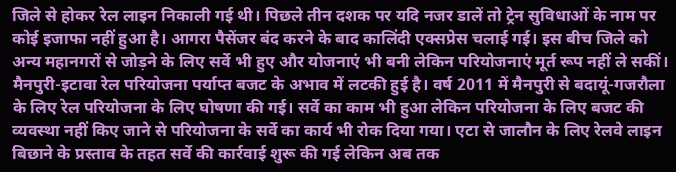जिले से होकर रेल लाइन निकाली गई थी। पिछले तीन दशक पर यदि नजर डालें तो ट्रेन सुविधाओं के नाम पर कोई इजाफा नहीं हुआ है। आगरा पैसेंजर बंद करने के बाद कालिंदी एक्सप्रेस चलाई गई। इस बीच जिले को अन्य महानगरों से जोड़ने के लिए सर्वे भी हुए और योजनाएं भी बनी लेकिन परियोजनाएं मूर्त रूप नहीं ले सकीं। मैनपुरी-इटावा रेल परियोजना पर्याप्त बजट के अभाव में लटकी हुई है। वर्ष 2011 में मैनपुरी से बदायूं-गजरौला के लिए रेल परियोजना के लिए घोषणा की गई। सर्वे का काम भी हुआ लेकिन परियोजना के लिए बजट की व्यवस्था नहीं किए जाने से परियोजना के सर्वे का कार्य भी रोक दिया गया। एटा से जालौन के लिए रेलवे लाइन बिछाने के प्रस्ताव के तहत सर्वे की कार्रवाई शुरू की गई लेकिन अब तक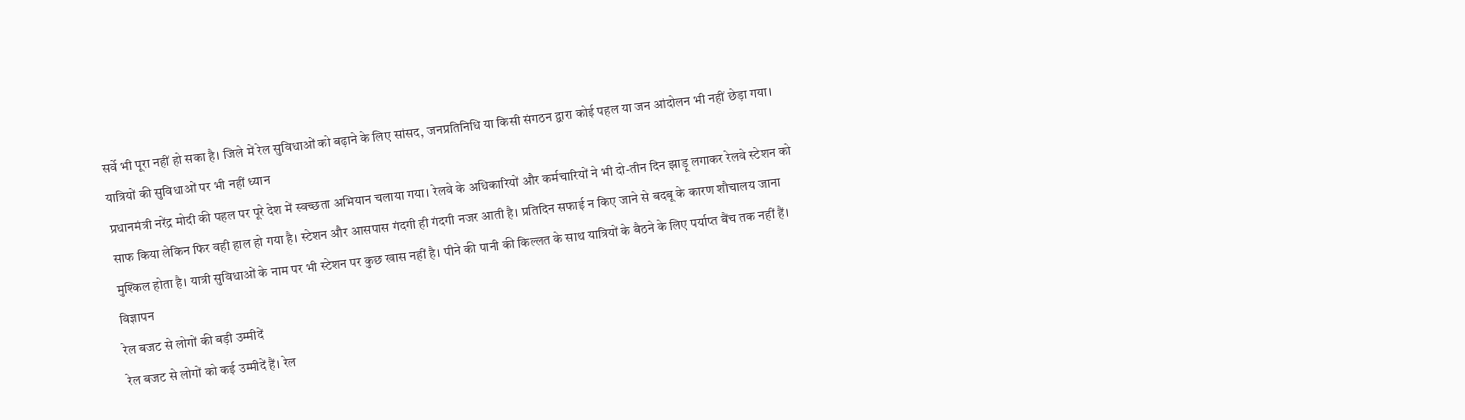सर्वे भी पूरा नहीं हो सका है। जिले में रेल सुविधाओं को बढ़ाने के लिए सांसद, जनप्रतिनिधि या किसी संगठन द्वारा कोई पहल या जन आंदोलन भी नहीं छेड़ा गया।
यात्रियों की सुविधाओं पर भी नहीं ध्यान
प्रधानमंत्री नरेंद्र मोदी की पहल पर पूरे देश में स्वच्छता अभियान चलाया गया। रेलवे के अधिकारियों और कर्मचारियों ने भी दो-तीन दिन झाड़ू लगाकर रेलवे स्टेशन को साफ किया लेकिन फिर वही हाल हो गया है। स्टेशन और आसपास गंदगी ही गंदगी नजर आती है। प्रतिदिन सफाई न किए जाने से बदबू के कारण शौचालय जाना मुश्किल होता है। यात्री सुविधाओं के नाम पर भी स्टेशन पर कुछ खास नहीं है। पीने की पानी की किल्लत के साथ यात्रियों के बैठने के लिए पर्याप्त बैंच तक नहीं हैं।
विज्ञापन
रेल बजट से लोगों की बड़ी उम्मीदें
रेल बजट से लोगों को कई उम्मीदें हैं। रेल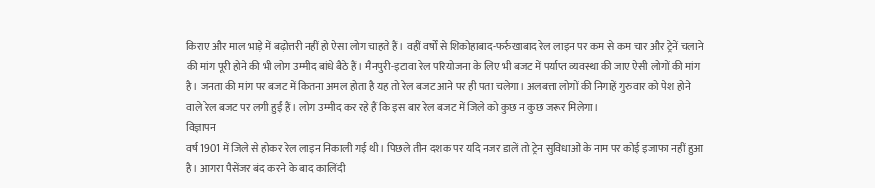किराए और माल भाड़े में बढ़ोत्तरी नहीं हो ऐसा लोग चाहते हैं। वहीं वर्षों से शिकोहाबाद-फर्रुखाबाद रेल लाइन पर कम से कम चार और ट्रेनें चलाने की मांग पूरी होने की भी लोग उम्मीद बांधे बैठे हैं। मैनपुरी-इटावा रेल परियोजना के लिए भी बजट में पर्याप्त व्यवस्था की जाए ऐसी लोगों की मांग है। जनता की मांग पर बजट में कितना अमल होता है यह तो रेल बजट आने पर ही पता चलेगा। अलबत्ता लोगों की निगाहें गुरुवार को पेश होने वाले रेल बजट पर लगी हुईं हैं। लोग उम्मीद कर रहे हैं कि इस बार रेल बजट में जिले को कुछ न कुछ जरूर मिलेगा।
विज्ञापन
वर्ष 1901 में जिले से होकर रेल लाइन निकाली गई थी। पिछले तीन दशक पर यदि नजर डालें तो ट्रेन सुविधाओं के नाम पर कोई इजाफा नहीं हुआ है। आगरा पैसेंजर बंद करने के बाद कालिंदी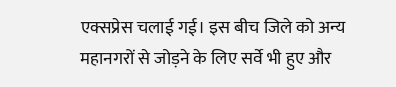एक्सप्रेस चलाई गई। इस बीच जिले को अन्य महानगरों से जोड़ने के लिए सर्वे भी हुए और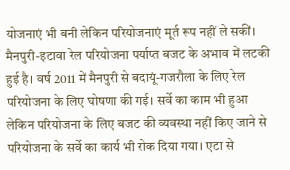योजनाएं भी बनी लेकिन परियोजनाएं मूर्त रूप नहीं ले सकीं। मैनपुरी-इटावा रेल परियोजना पर्याप्त बजट के अभाव में लटकी हुई है। वर्ष 2011 में मैनपुरी से बदायूं-गजरौला के लिए रेल परियोजना के लिए घोषणा की गई। सर्वे का काम भी हुआ लेकिन परियोजना के लिए बजट की व्यवस्था नहीं किए जाने से परियोजना के सर्वे का कार्य भी रोक दिया गया। एटा से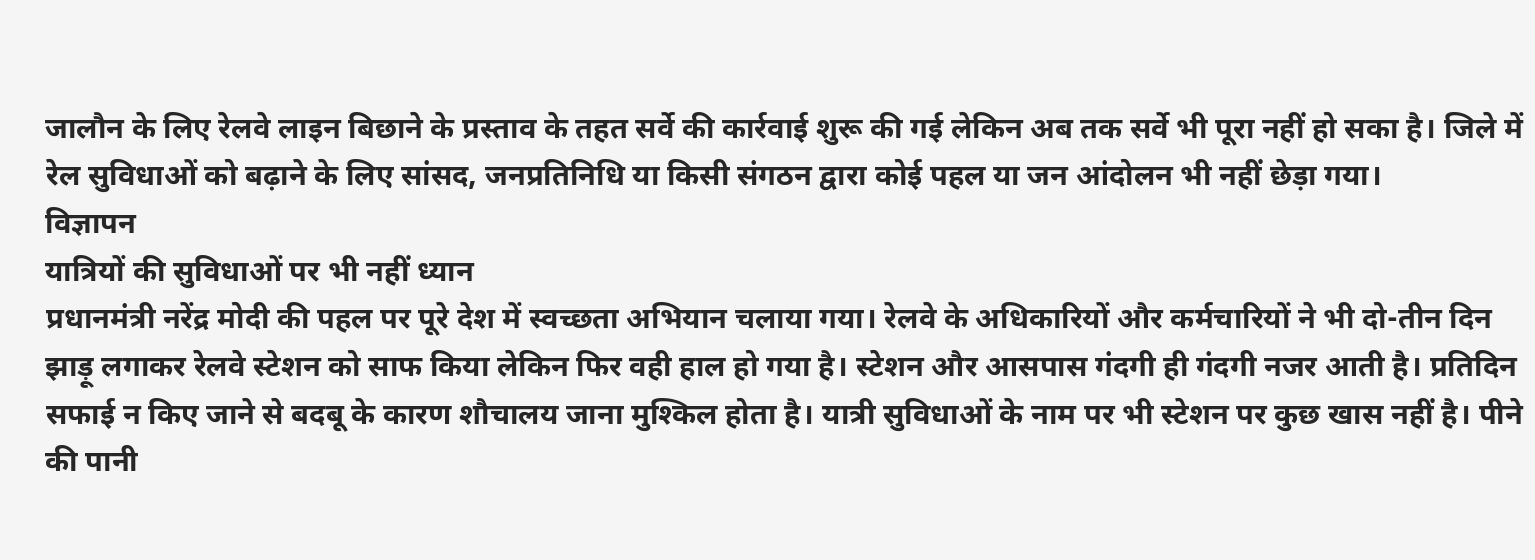जालौन के लिए रेलवे लाइन बिछाने के प्रस्ताव के तहत सर्वे की कार्रवाई शुरू की गई लेकिन अब तक सर्वे भी पूरा नहीं हो सका है। जिले में रेल सुविधाओं को बढ़ाने के लिए सांसद, जनप्रतिनिधि या किसी संगठन द्वारा कोई पहल या जन आंदोलन भी नहीं छेड़ा गया।
विज्ञापन
यात्रियों की सुविधाओं पर भी नहीं ध्यान
प्रधानमंत्री नरेंद्र मोदी की पहल पर पूरे देश में स्वच्छता अभियान चलाया गया। रेलवे के अधिकारियों और कर्मचारियों ने भी दो-तीन दिन झाड़ू लगाकर रेलवे स्टेशन को साफ किया लेकिन फिर वही हाल हो गया है। स्टेशन और आसपास गंदगी ही गंदगी नजर आती है। प्रतिदिन सफाई न किए जाने से बदबू के कारण शौचालय जाना मुश्किल होता है। यात्री सुविधाओं के नाम पर भी स्टेशन पर कुछ खास नहीं है। पीने की पानी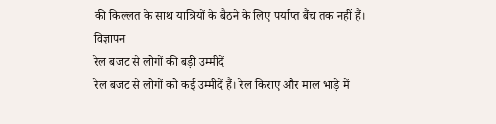की किल्लत के साथ यात्रियों के बैठने के लिए पर्याप्त बैंच तक नहीं हैं।
विज्ञापन
रेल बजट से लोगों की बड़ी उम्मीदें
रेल बजट से लोगों को कई उम्मीदें हैं। रेल किराए और माल भाड़े में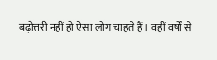बढ़ोत्तरी नहीं हो ऐसा लोग चाहते हैं। वहीं वर्षों से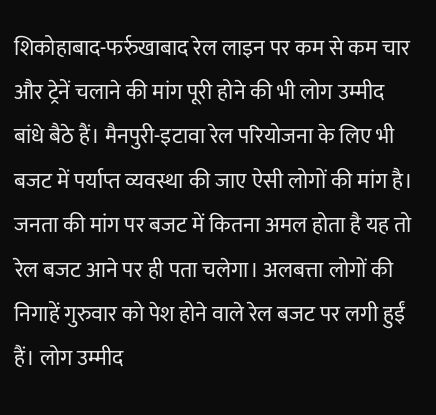शिकोहाबाद-फर्रुखाबाद रेल लाइन पर कम से कम चार और ट्रेनें चलाने की मांग पूरी होने की भी लोग उम्मीद बांधे बैठे हैं। मैनपुरी-इटावा रेल परियोजना के लिए भी बजट में पर्याप्त व्यवस्था की जाए ऐसी लोगों की मांग है। जनता की मांग पर बजट में कितना अमल होता है यह तो रेल बजट आने पर ही पता चलेगा। अलबत्ता लोगों की निगाहें गुरुवार को पेश होने वाले रेल बजट पर लगी हुईं हैं। लोग उम्मीद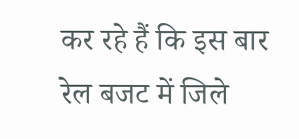कर रहे हैं कि इस बार रेल बजट में जिले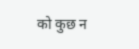को कुछ न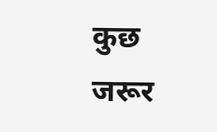कुछ जरूर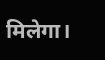मिलेगा।